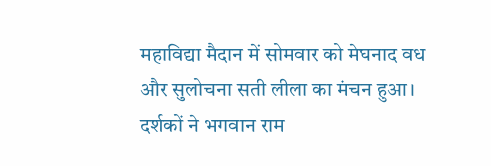महाविद्या मैदान में सोमवार को मेघनाद वध और सुलोचना सती लीला का मंचन हुआ। दर्शकों ने भगवान राम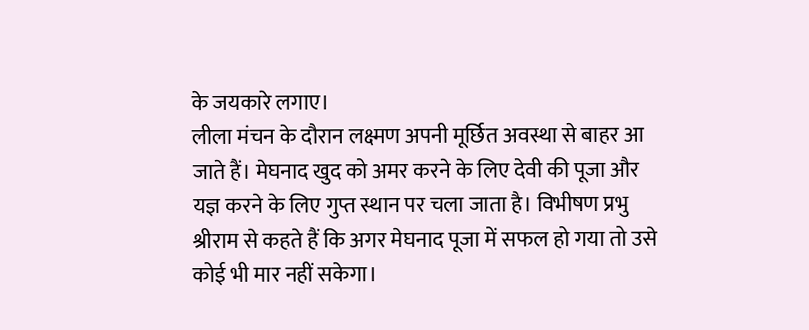के जयकारे लगाए।
लीला मंचन के दौरान लक्ष्मण अपनी मूर्छित अवस्था से बाहर आ जाते हैं। मेघनाद खुद को अमर करने के लिए देवी की पूजा और यज्ञ करने के लिए गुप्त स्थान पर चला जाता है। विभीषण प्रभु श्रीराम से कहते हैं कि अगर मेघनाद पूजा में सफल हो गया तो उसे कोई भी मार नहीं सकेगा।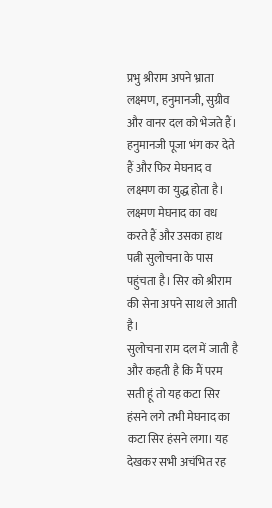प्रभु श्रीराम अपने भ्राता लक्ष्मण, हनुमानजी, सुग्रीव और वानर दल को भेजते हैं। हनुमानजी पूजा भंग कर देते हैं और फिर मेघनाद व लक्ष्मण का युद्ध होता है। लक्ष्मण मेघनाद का वध करते हैं और उसका हाथ पत्नी सुलोचना के पास पहुंचता है। सिर को श्रीराम की सेना अपने साथ ले आती है।
सुलोचना राम दल में जाती है और कहती है कि मैं परम सती हूं तो यह कटा सिर हंसने लगे तभी मेघनाद का कटा सिर हंसने लगा। यह देखकर सभी अचंभित रह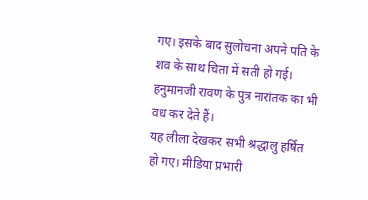गए। इसके बाद सुलोचना अपने पति के शव के साथ चिता में सती हो गई। हनुमानजी रावण के पुत्र नारांतक का भी वध कर देते हैं।
यह लीला देखकर सभी श्रद्धालु हर्षित हो गए। मीडिया प्रभारी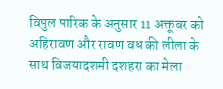विपुल पारिक के अनुसार 11 अक्तूबर को अहिरावण और रावण वध की लीला के साथ विजयादशमी दशहरा का मेला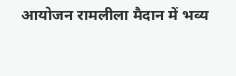आयोजन रामलीला मैदान में भव्य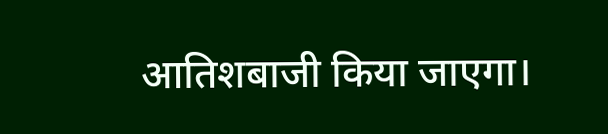आतिशबाजी किया जाएगा।